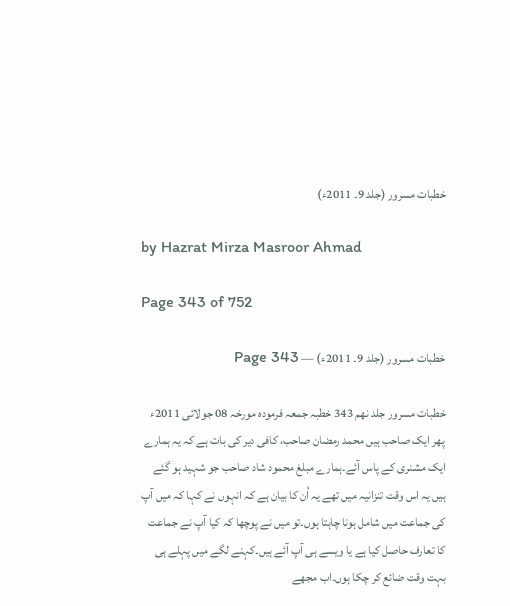خطبات مسرور (جلد 9۔ 2011ء)

by Hazrat Mirza Masroor Ahmad

Page 343 of 752

خطبات مسرور (جلد 9۔ 2011ء) — Page 343

خطبات مسرور جلد نهم 343 خطبہ جمعہ فرمودہ مورخہ 08 جولائی 2011ء پھر ایک صاحب ہیں محمد رمضان صاحب، کافی دیر کی بات ہے کہ یہ ہمارے ایک مشنری کے پاس آئے۔ہمارے مبلغ محمود شاد صاحب جو شہید ہو گئے ہیں یہ اس وقت تنزانیہ میں تھے یہ اُن کا بیان ہے کہ انہوں نے کہا کہ میں آپ کی جماعت میں شامل ہونا چاہتا ہوں۔تو میں نے پوچھا کہ کیا آپ نے جماعت کا تعارف حاصل کیا ہے یا ویسے ہی آپ آئے ہیں۔کہنے لگے میں پہلے ہی بہت وقت ضائع کر چکا ہوں۔اب مجھے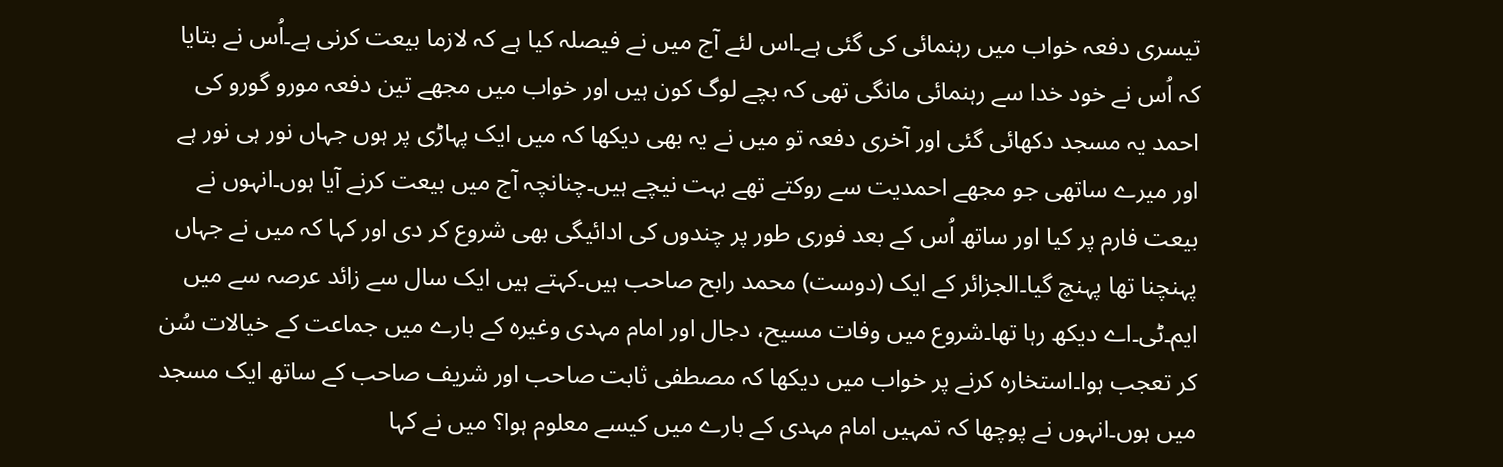تیسری دفعہ خواب میں رہنمائی کی گئی ہے۔اس لئے آج میں نے فیصلہ کیا ہے کہ لازما بیعت کرنی ہے۔اُس نے بتایا کہ اُس نے خود خدا سے رہنمائی مانگی تھی کہ بچے لوگ کون ہیں اور خواب میں مجھے تین دفعہ مورو گورو کی احمد یہ مسجد دکھائی گئی اور آخری دفعہ تو میں نے یہ بھی دیکھا کہ میں ایک پہاڑی پر ہوں جہاں نور ہی نور ہے اور میرے ساتھی جو مجھے احمدیت سے روکتے تھے بہت نیچے ہیں۔چنانچہ آج میں بیعت کرنے آیا ہوں۔انہوں نے بیعت فارم پر کیا اور ساتھ اُس کے بعد فوری طور پر چندوں کی ادائیگی بھی شروع کر دی اور کہا کہ میں نے جہاں پہنچنا تھا پہنچ گیا۔الجزائر کے ایک (دوست) محمد رابح صاحب ہیں۔کہتے ہیں ایک سال سے زائد عرصہ سے میں ایم۔ٹی۔اے دیکھ رہا تھا۔شروع میں وفات مسیح، دجال اور امام مہدی وغیرہ کے بارے میں جماعت کے خیالات سُن کر تعجب ہوا۔استخارہ کرنے پر خواب میں دیکھا کہ مصطفی ثابت صاحب اور شریف صاحب کے ساتھ ایک مسجد میں ہوں۔انہوں نے پوچھا کہ تمہیں امام مہدی کے بارے میں کیسے معلوم ہوا؟ میں نے کہا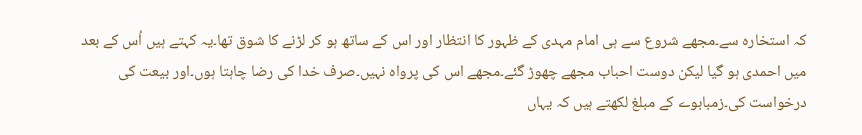کہ استخارہ سے۔مجھے شروع سے ہی امام مہدی کے ظہور کا انتظار اور اس کے ساتھ ہو کر لڑنے کا شوق تھا۔یہ کہتے ہیں اُس کے بعد میں احمدی ہو گیا لیکن دوست احباب مجھے چھوڑ گئے۔مجھے اس کی پرواہ نہیں۔صرف خدا کی رضا چاہتا ہوں۔اور بیعت کی درخواست کی۔زمبابوے کے مبلغ لکھتے ہیں کہ یہاں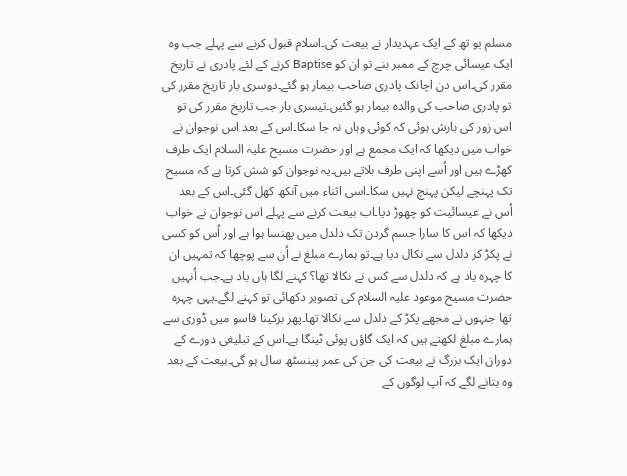مسلم یو تھ کے ایک عہدیدار نے بیعت کی۔اسلام قبول کرنے سے پہلے جب وہ ایک عیسائی چرچ کے ممبر بنے تو ان کو Baptise کرنے کے لئے پادری نے تاریخ مقرر کی۔اس دن اچانک پادری صاحب بیمار ہو گئے۔دوسری بار تاریخ مقرر کی تو پادری صاحب کی والدہ بیمار ہو گئیں۔تیسری بار جب تاریخ مقرر کی تو اس زور کی بارش ہوئی کہ کوئی وہاں نہ جا سکا۔اس کے بعد اس نوجوان نے خواب میں دیکھا کہ ایک مجمع ہے اور حضرت مسیح علیہ السلام ایک طرف کھڑے ہیں اور اُسے اپنی طرف بلاتے ہیں۔یہ نوجوان کو شش کرتا ہے کہ مسیح تک پہنچے لیکن پہنچ نہیں سکا۔اسی اثناء میں آنکھ کھل گئی۔اس کے بعد اُس نے عیسائیت کو چھوڑ دیا۔اب بیعت کرنے سے پہلے اس نوجوان نے خواب دیکھا کہ اس کا سارا جسم گردن تک دلدل میں پھنسا ہوا ہے اور اُس کو کسی نے پکڑ کر دلدل سے نکال دیا ہے۔تو ہمارے مبلغ نے اُن سے پوچھا کہ تمہیں ان کا چہرہ یاد ہے کہ دلدل سے کس نے نکالا تھا؟ کہنے لگا ہاں یاد ہے۔جب اُنہیں حضرت مسیح موعود علیہ السلام کی تصویر دکھائی تو کہنے لگے۔یہی چہرہ تھا جنہوں نے مجھے پکڑ کے دلدل سے نکالا تھا۔پھر برکینا فاسو میں ڈوری سے ہمارے مبلغ لکھتے ہیں کہ ایک گاؤں پوئی ٹینگا ہے۔اس کے تبلیغی دورے کے دوران ایک بزرگ نے بیعت کی جن کی عمر پینسٹھ سال ہو گی۔بیعت کے بعد وہ بتانے لگے کہ آپ لوگوں کے